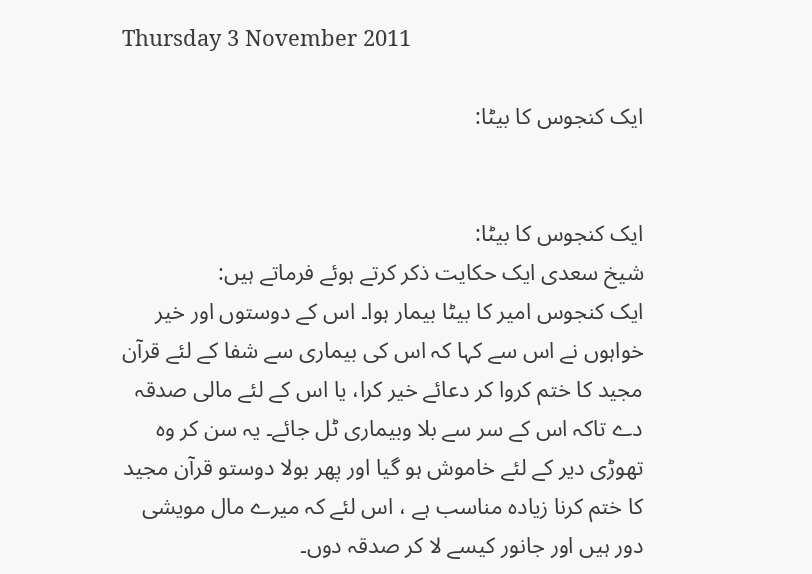Thursday 3 November 2011

ایک کنجوس کا بیٹا:


ایک کنجوس کا بیٹا:
شیخ سعدی ایک حکایت ذکر کرتے ہوئے فرماتے ہیں:
ایک کنجوس امیر کا بیٹا بیمار ہوا۔ اس کے دوستوں اور خیر خواہوں نے اس سے کہا کہ اس کی بیماری سے شفا کے لئے قرآن مجید کا ختم کروا کر دعائے خیر کرا، یا اس کے لئے مالی صدقہ دے تاکہ اس کے سر سے بلا وبیماری ٹل جائے۔ یہ سن کر وہ تھوڑی دیر کے لئے خاموش ہو گیا اور پھر بولا دوستو قرآن مجید کا ختم کرنا زیادہ مناسب ہے ، اس لئے کہ میرے مال مویشی دور ہیں اور جانور کیسے لا کر صدقہ دوں۔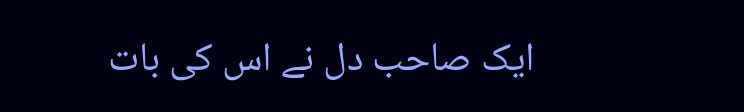ایک صاحب دل نے اس کی بات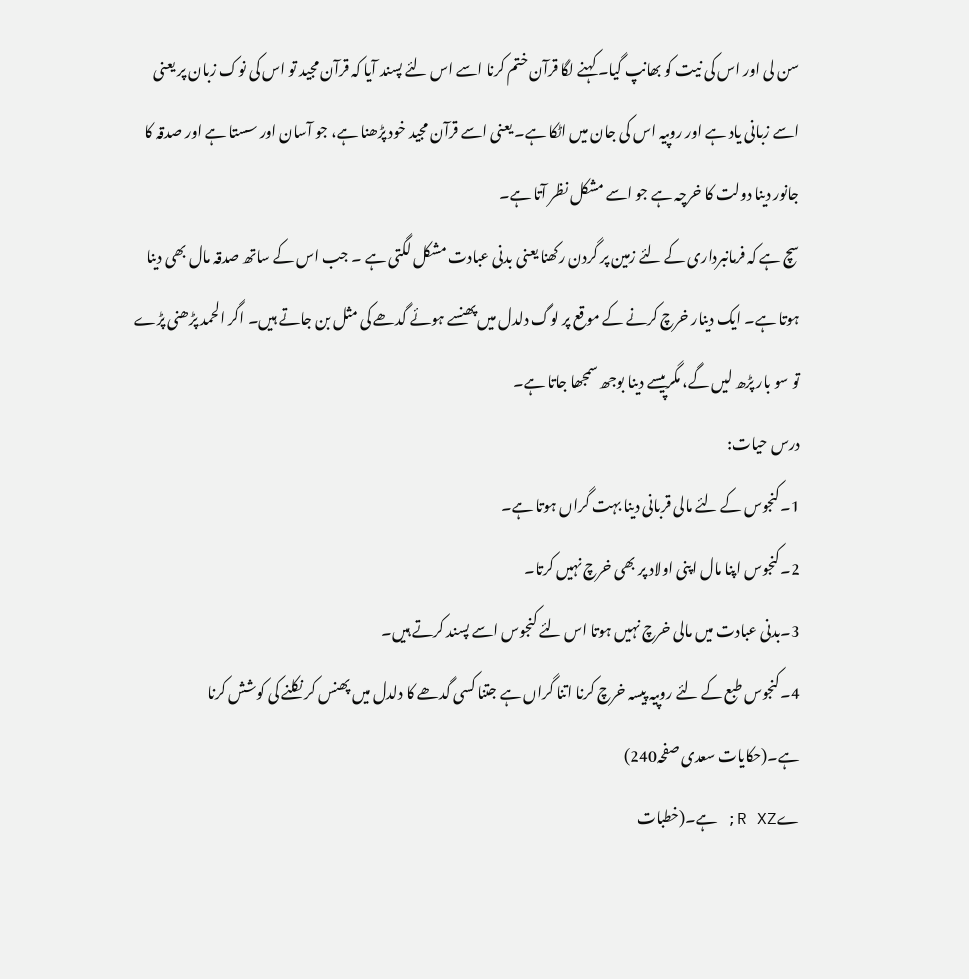سن لی اور اس کی نیت کو بھانپ گیا۔ کہنے لگا قرآن ختم کرنا اسے اس لئے پسند آیا کہ قرآن مجید تو اس کی نوک زبان پر یعنی اسے زبانی یاد ہے اور روپیہ اس کی جان میں اٹکا ہے۔ یعنی اسے قرآن مجید خود پڑھنا ہے، جو آسان اور سستا ہے اور صدقہ کا جانور دینا دولت کا خرچہ ہے جو اسے مشکل نظر آتا ہے۔
سچ ہے کہ فرمانبرداری کے لئے زمین پر گردن رکھنا یعنی بدنی عبادت مشکل لگتی ہے ۔ جب اس کے ساتھ صدقہ مال بھی دینا ہوتا ہے۔ ایک دینار خرچ کرنے کے موقع پر لوگ دلدل میں پھنسے ہوئے گدھے کی مثل بن جاتے ہیں۔ اگر الحمد پڑھنی پڑے تو سو بار پڑھ لیں گے، مگرپیسے دینا بوجھ سمجھا جاتا ہے۔
درس حیات:
1۔کنجوس کے لئے مالی قربانی دینا بہت گراں ہوتا ہے۔
2۔کنجوس اپنا مال اپنی اولاد پر بھی خرچ نہیں کرتا۔
3۔بدنی عبادت میں مالی خرچ نہیں ہوتا اس لئے کنجوس اسے پسند کرتے ہیں۔
4۔کنجوس طبع کے لئے روپیہ پیسہ خرچ کرنا اتنا گراں ہے جتنا کسی گدھے کا دلدل میں پھنس کر نکلنے کی کوشش کرنا ہے۔(حکایات سعدی صفحہ240)
ےR XZ; ہے۔(خطبات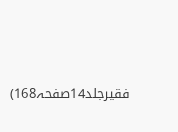فقیرجلد14صفحہ168)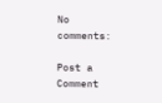No comments:

Post a Comment